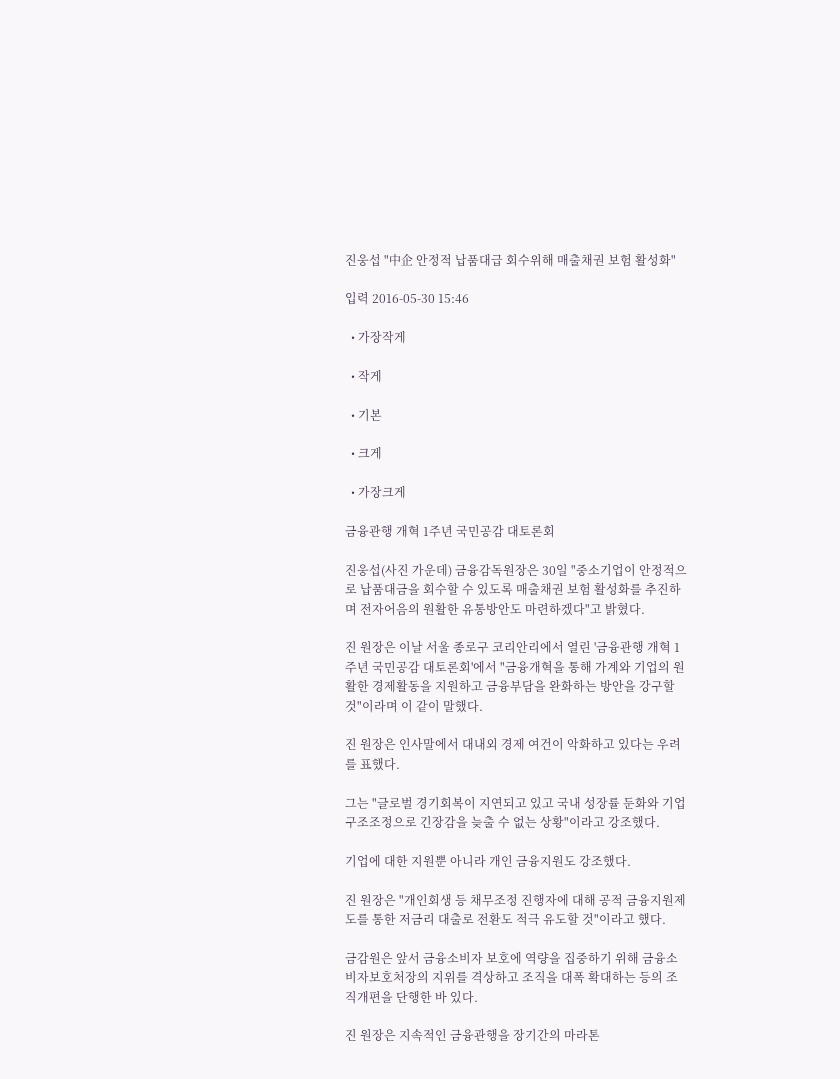진웅섭 "中企 안정적 납품대급 회수위해 매출채권 보험 활성화"

입력 2016-05-30 15:46

  • 가장작게

  • 작게

  • 기본

  • 크게

  • 가장크게

금융관행 개혁 1주년 국민공감 대토론회

진웅섭(사진 가운데) 금융감독원장은 30일 "중소기업이 안정적으로 납품대금을 회수할 수 있도록 매출채권 보험 활성화를 추진하며 전자어음의 원활한 유통방안도 마련하겠다"고 밝혔다.

진 원장은 이날 서울 종로구 코리안리에서 열린 '금융관행 개혁 1주년 국민공감 대토론회'에서 "금융개혁을 통해 가계와 기업의 원활한 경제활동을 지원하고 금융부담을 완화하는 방안을 강구할 것"이라며 이 같이 말했다.

진 원장은 인사말에서 대내외 경제 여건이 악화하고 있다는 우려를 표했다.

그는 "글로벌 경기회복이 지연되고 있고 국내 성장률 둔화와 기업구조조정으로 긴장감을 늦출 수 없는 상황"이라고 강조했다.

기업에 대한 지원뿐 아니라 개인 금융지원도 강조했다.

진 원장은 "개인회생 등 채무조정 진행자에 대해 공적 금융지원제도를 통한 저금리 대출로 전환도 적극 유도할 것"이라고 했다.

금감원은 앞서 금융소비자 보호에 역량을 집중하기 위해 금융소비자보호처장의 지위를 격상하고 조직을 대폭 확대하는 등의 조직개편을 단행한 바 있다.

진 원장은 지속적인 금융관행을 장기간의 마라톤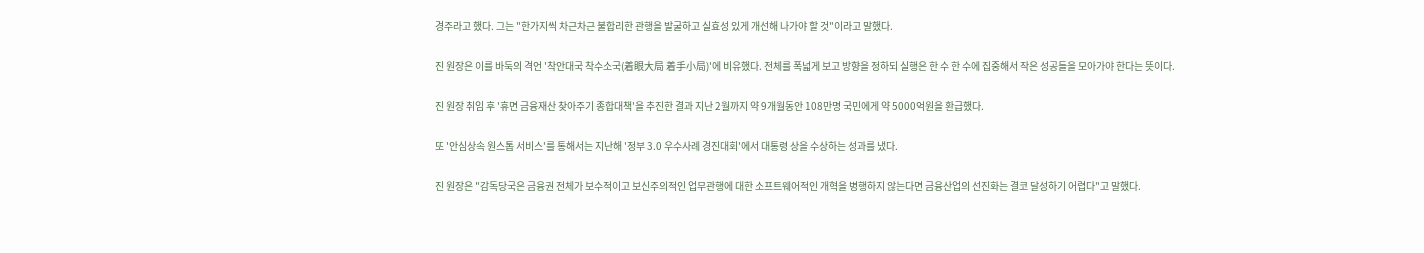경주라고 했다. 그는 "한가지씩 차근차근 불합리한 관행을 발굴하고 실효성 있게 개선해 나가야 할 것"이라고 말했다.

진 원장은 이를 바둑의 격언 '착안대국 착수소국(着眼大局 着手小局)'에 비유했다. 전체를 폭넓게 보고 방향을 정하되 실행은 한 수 한 수에 집중해서 작은 성공들을 모아가야 한다는 뜻이다.

진 원장 취임 후 '휴면 금융재산 찾아주기 종합대책'을 추진한 결과 지난 2월까지 약 9개월동안 108만명 국민에게 약 5000억원을 환급했다.

또 '안심상속 원스톱 서비스'를 통해서는 지난해 '정부 3.0 우수사례 경진대회'에서 대통령 상을 수상하는 성과를 냈다.

진 원장은 "감독당국은 금융권 전체가 보수적이고 보신주의적인 업무관행에 대한 소프트웨어적인 개혁을 병행하지 않는다면 금융산업의 선진화는 결코 달성하기 어렵다"고 말했다.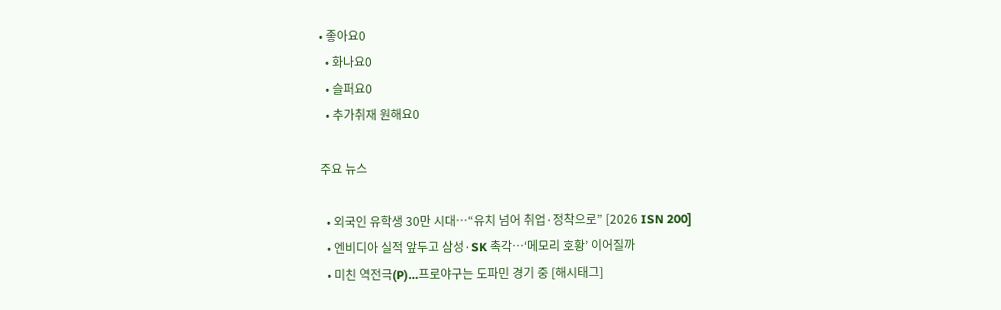• 좋아요0
  • 화나요0
  • 슬퍼요0
  • 추가취재 원해요0

주요 뉴스

  • 외국인 유학생 30만 시대…“유치 넘어 취업·정착으로” [2026 ISN 200]
  • 엔비디아 실적 앞두고 삼성·SK 촉각…‘메모리 호황’ 이어질까
  • 미친 역전극(P)…프로야구는 도파민 경기 중 [해시태그]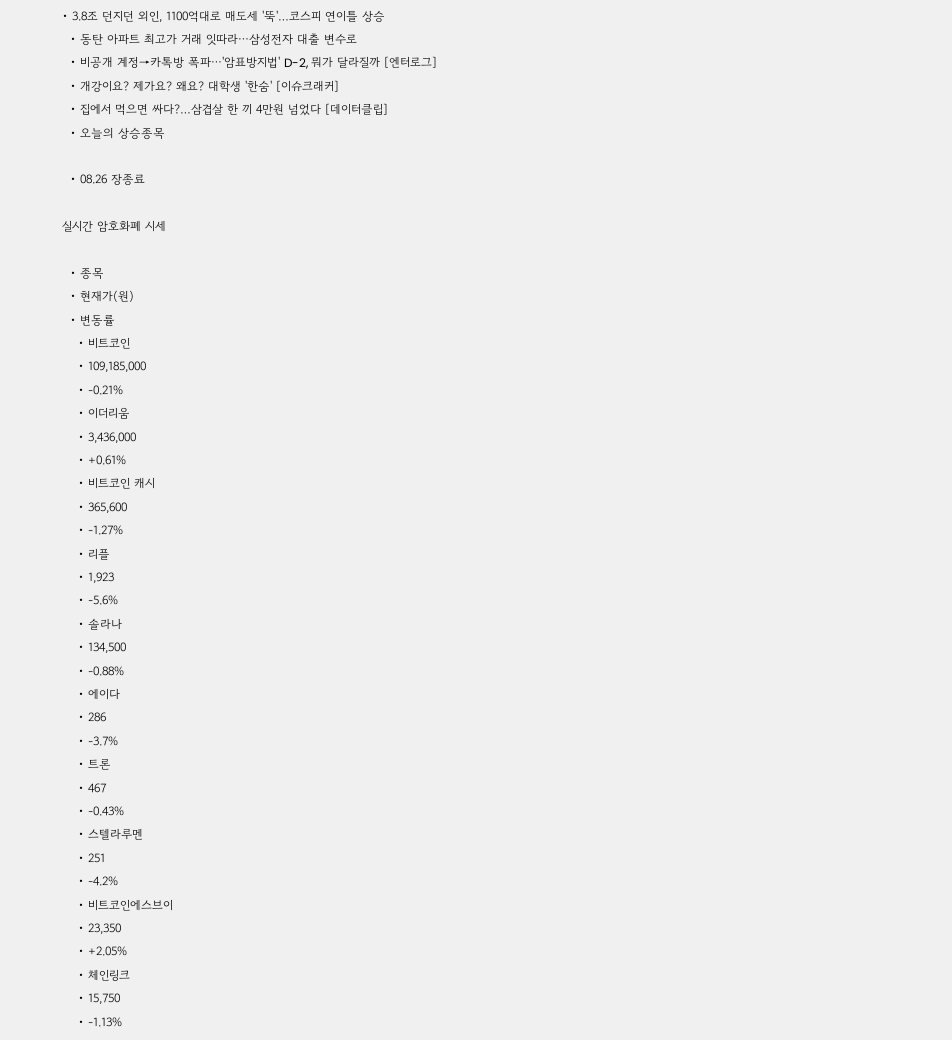• 3.8조 던지던 외인, 1100억대로 매도세 '뚝'…코스피 연이틀 상승
  • 동탄 아파트 최고가 거래 잇따라⋯삼성전자 대출 변수로
  • 비공개 계정→카톡방 폭파⋯'암표방지법' D-2, 뭐가 달라질까 [엔터로그]
  • 개강이요? 제가요? 왜요? 대학생 '한숨' [이슈크래커]
  • 집에서 먹으면 싸다?…삼겹살 한 끼 4만원 넘었다 [데이터클립]
  • 오늘의 상승종목

  • 08.26 장종료

실시간 암호화폐 시세

  • 종목
  • 현재가(원)
  • 변동률
    • 비트코인
    • 109,185,000
    • -0.21%
    • 이더리움
    • 3,436,000
    • +0.61%
    • 비트코인 캐시
    • 365,600
    • -1.27%
    • 리플
    • 1,923
    • -5.6%
    • 솔라나
    • 134,500
    • -0.88%
    • 에이다
    • 286
    • -3.7%
    • 트론
    • 467
    • -0.43%
    • 스텔라루멘
    • 251
    • -4.2%
    • 비트코인에스브이
    • 23,350
    • +2.05%
    • 체인링크
    • 15,750
    • -1.13%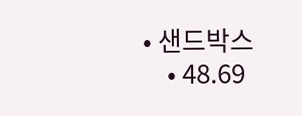• 샌드박스
    • 48.69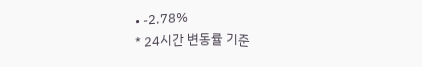• -2.78%
* 24시간 변동률 기준